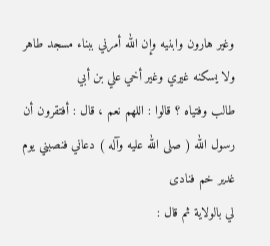وغير هارون وابنيه وإن الله أمرني ببناء مسجد طاهر ولا يسكنه غيري وغير أخي علي بن أبي
طالب وفتياه ؟ قالوا : اللهم نعم ، قال : أفتقرون أن رسول الله ( صلى الله عليه وآله ) دعاني فنصبني يوم غدير خم فنادى
لي بالولاية ثم قال :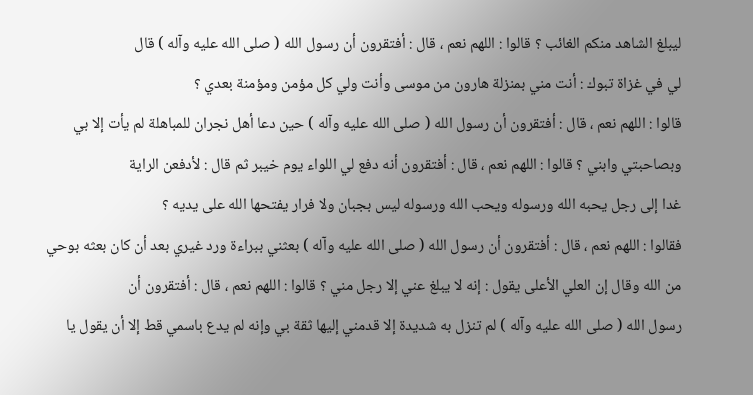ليبلغ الشاهد منكم الغائب ؟ قالوا : اللهم نعم ، قال : أفتقرون أن رسول الله ( صلى الله عليه وآله ) قال
لي في غزاة تبوك : أنت مني بمنزلة هارون من موسى وأنت ولي كل مؤمن ومؤمنة بعدي ؟
قالوا : اللهم نعم ، قال : أفتقرون أن رسول الله ( صلى الله عليه وآله ) حين دعا أهل نجران للمباهلة لم يأت إلا بي
وبصاحبتي وابني ؟ قالوا : اللهم نعم ، قال : أفتقرون أنه دفع لي اللواء يوم خيبر ثم قال : لأدفعن الراية
غدا إلى رجل يحبه الله ورسوله ويحب الله ورسوله ليس بجبان ولا فرار يفتحها الله على يديه ؟
فقالوا : اللهم نعم ، قال : أفتقرون أن رسول الله ( صلى الله عليه وآله ) بعثني ببراءة ورد غيري بعد أن كان بعثه بوحي
من الله وقال إن العلي الأعلى يقول : إنه لا يبلغ عني إلا رجل مني ؟ قالوا : اللهم نعم ، قال : أفتقرون أن
رسول الله ( صلى الله عليه وآله ) لم تنزل به شديدة إلا قدمني إليها ثقة بي وإنه لم يدع باسمي قط إلا أن يقول يا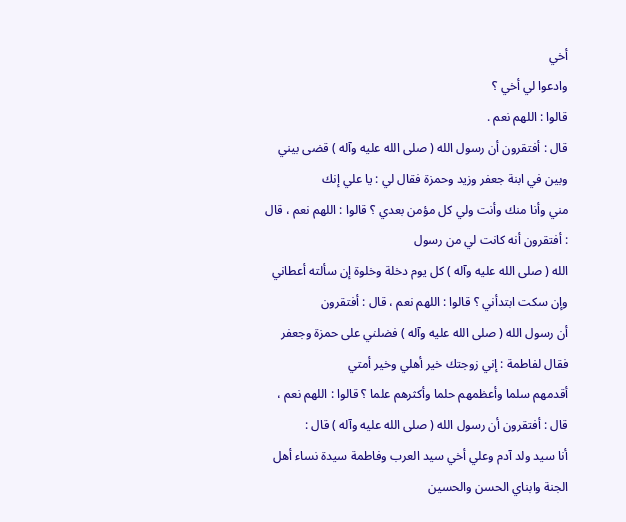أخي
وادعوا لي أخي ؟
قالوا : اللهم نعم .
قال : أفتقرون أن رسول الله ( صلى الله عليه وآله ) قضى بيني وبين في ابنة جعفر وزيد وحمزة فقال لي : يا علي إنك
مني وأنا منك وأنت ولي كل مؤمن بعدي ؟ قالوا : اللهم نعم ، قال : أفتقرون أنه كانت لي من رسول
الله ( صلى الله عليه وآله ) كل يوم دخلة وخلوة إن سألته أعطاني وإن سكت ابتدأني ؟ قالوا : اللهم نعم ، قال : أفتقرون
أن رسول الله ( صلى الله عليه وآله ) فضلني على حمزة وجعفر فقال لفاطمة : إني زوجتك خير أهلي وخير أمتي
أقدمهم سلما وأعظمهم حلما وأكثرهم علما ؟ قالوا : اللهم نعم ، قال : أفتقرون أن رسول الله ( صلى الله عليه وآله ) قال :
أنا سيد ولد آدم وعلي أخي سيد العرب وفاطمة سيدة نساء أهل الجنة وابناي الحسن والحسين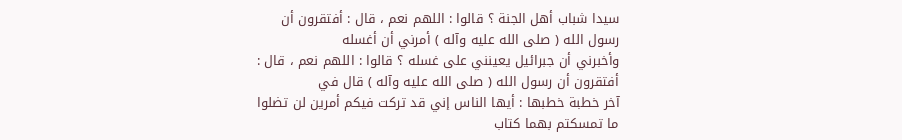سيدا شباب أهل الجنة ؟ قالوا : اللهم نعم ، قال : أفتقرون أن رسول الله ( صلى الله عليه وآله ) أمرني أن أغسله
وأخبرني أن جبرائيل يعينني على غسله ؟ قالوا : اللهم نعم ، قال : أفتقرون أن رسول الله ( صلى الله عليه وآله ) قال في
آخر خطبة خطبها : أيها الناس إني قد تركت فيكم أمرين لن تضلوا ما تمسكتم بهما كتاب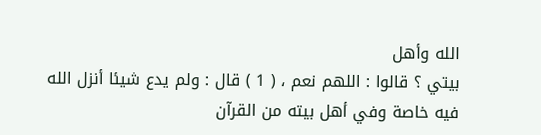الله وأهل
بيتي ؟ قالوا : اللهم نعم ، ( 1 ) قال : ولم يدع شيئا أنزل الله فيه خاصة وفي أهل بيته من القرآن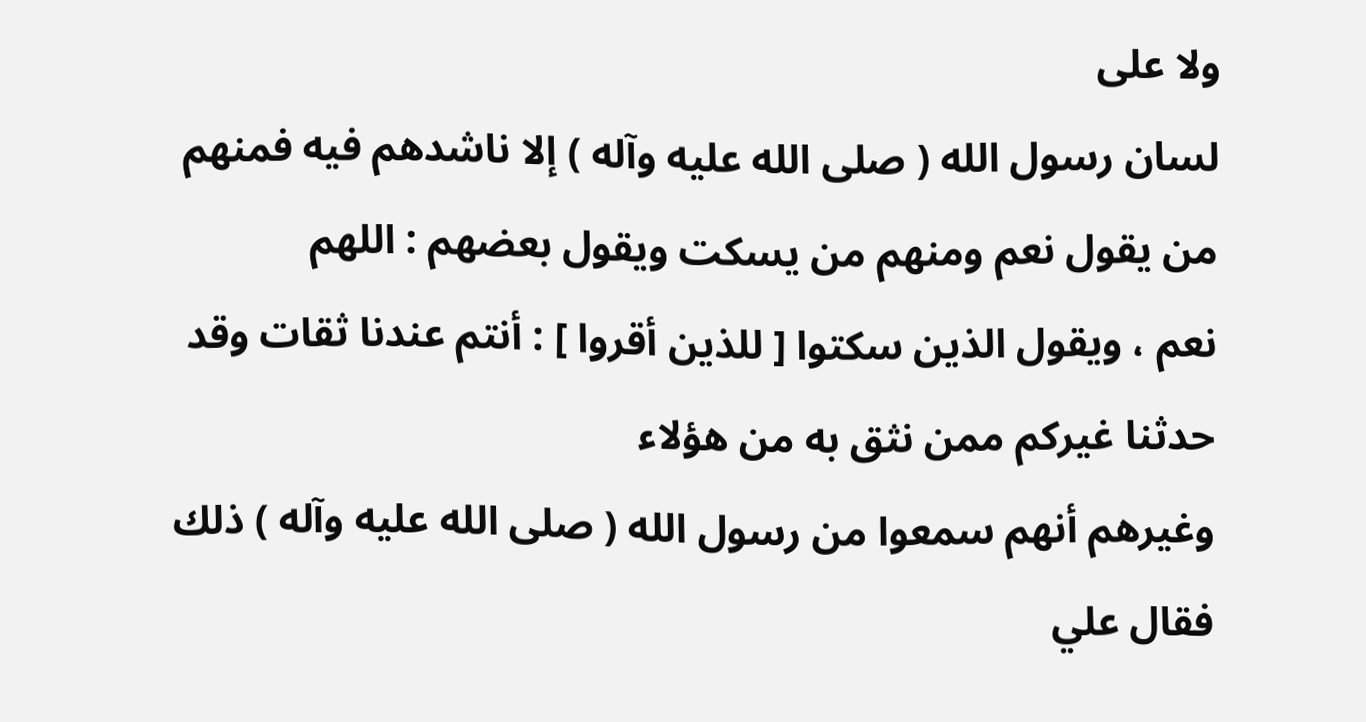ولا على
لسان رسول الله ( صلى الله عليه وآله ) إلا ناشدهم فيه فمنهم من يقول نعم ومنهم من يسكت ويقول بعضهم : اللهم
نعم ، ويقول الذين سكتوا [ للذين أقروا ] : أنتم عندنا ثقات وقد حدثنا غيركم ممن نثق به من هؤلاء
وغيرهم أنهم سمعوا من رسول الله ( صلى الله عليه وآله ) ذلك فقال علي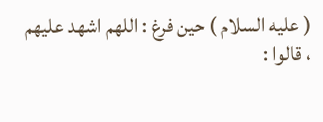( عليه السلام ) حين فرغ : اللهم اشهد عليهم ، قالوا :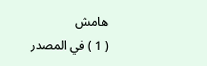هامش
( 1 ) في المصدر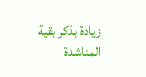زيادة بذكر بقية المناشدة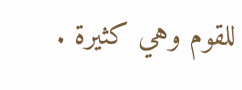للقوم وهي كثيرة .